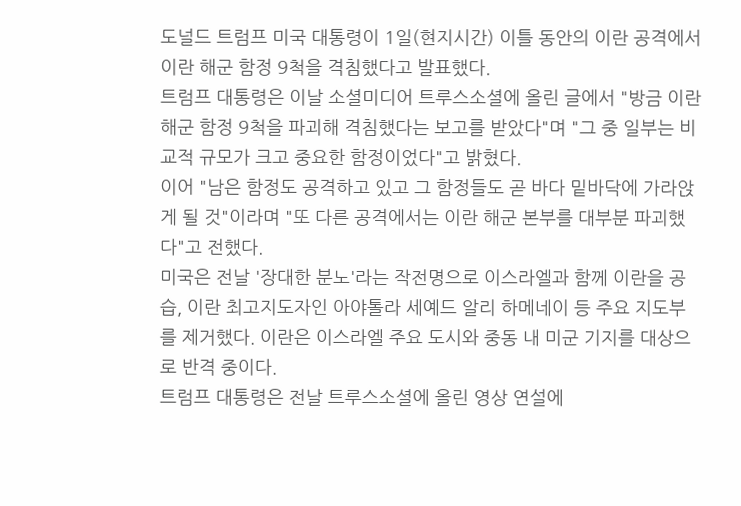도널드 트럼프 미국 대통령이 1일(현지시간) 이틀 동안의 이란 공격에서 이란 해군 함정 9척을 격침했다고 발표했다.
트럼프 대통령은 이날 소셜미디어 트루스소셜에 올린 글에서 "방금 이란 해군 함정 9척을 파괴해 격침했다는 보고를 받았다"며 "그 중 일부는 비교적 규모가 크고 중요한 함정이었다"고 밝혔다.
이어 "남은 함정도 공격하고 있고 그 함정들도 곧 바다 밑바닥에 가라앉게 될 것"이라며 "또 다른 공격에서는 이란 해군 본부를 대부분 파괴했다"고 전했다.
미국은 전날 '장대한 분노'라는 작전명으로 이스라엘과 함께 이란을 공습, 이란 최고지도자인 아야톨라 세예드 알리 하메네이 등 주요 지도부를 제거했다. 이란은 이스라엘 주요 도시와 중동 내 미군 기지를 대상으로 반격 중이다.
트럼프 대통령은 전날 트루스소셜에 올린 영상 연설에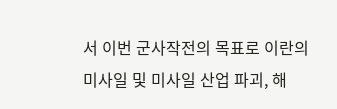서 이번 군사작전의 목표로 이란의 미사일 및 미사일 산업 파괴, 해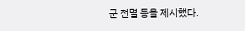군 전멸 등을 제시했다.